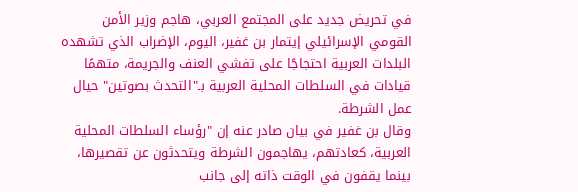في تحريض جديد على المجتمع العربي، هاجم وزير الأمن القومي الإسرائيلي إيتمار بن غفير، اليوم، الإضراب الذي تشهده البلدات العربية احتجاجًا على تفشي العنف والجريمة، متهمًا قيادات في السلطات المحلية العربية بـ"التحدث بصوتين" حيال عمل الشرطة.
وقال بن غفير في بيان صادر عنه إن "رؤساء السلطات المحلية العربية، كعادتهم، يهاجمون الشرطة ويتحدثون عن تقصيرها، بينما يقفون في الوقت ذاته إلى جانب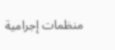منظمات إجرامية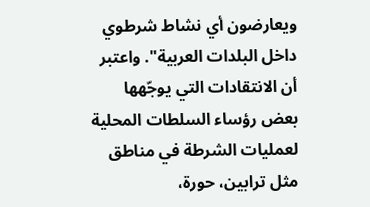ويعارضون أي نشاط شرطوي داخل البلدات العربية". واعتبر أن الانتقادات التي يوجّهها بعض رؤساء السلطات المحلية لعمليات الشرطة في مناطق مثل ترابين، حورة،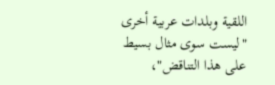اللقية وبلدات عربية أخرى "ليست سوى مثال بسيط على هذا التناقض"،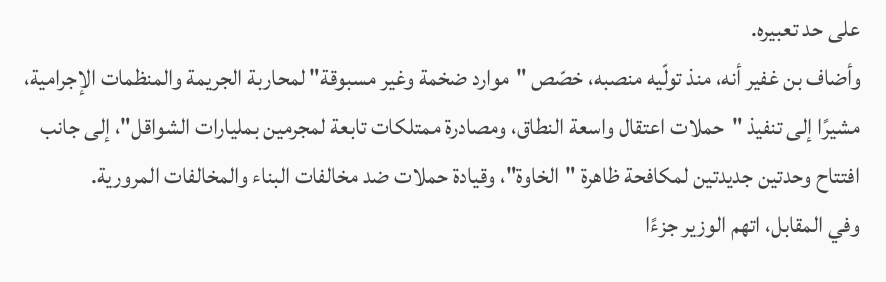على حد تعبيره.
وأضاف بن غفير أنه، منذ تولّيه منصبه، خصّص "موارد ضخمة وغير مسبوقة" لمحاربة الجريمة والمنظمات الإجرامية، مشيرًا إلى تنفيذ "حملات اعتقال واسعة النطاق، ومصادرة ممتلكات تابعة لمجرمين بمليارات الشواقل"، إلى جانب افتتاح وحدتين جديدتين لمكافحة ظاهرة "الخاوة"، وقيادة حملات ضد مخالفات البناء والمخالفات المرورية.
وفي المقابل، اتهم الوزير جزءًا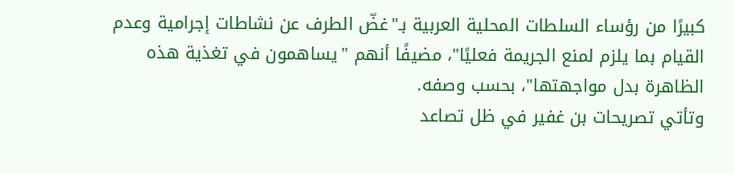كبيرًا من رؤساء السلطات المحلية العربية بـ"غضّ الطرف عن نشاطات إجرامية وعدم القيام بما يلزم لمنع الجريمة فعليًا"، مضيفًا أنهم "يساهمون في تغذية هذه الظاهرة بدل مواجهتها"، بحسب وصفه.
وتأتي تصريحات بن غفير في ظل تصاعد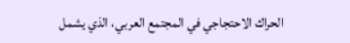الحراك الاحتجاجي في المجتمع العربي، الذي يشمل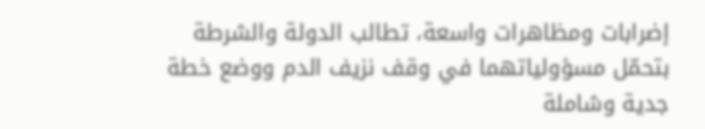إضرابات ومظاهرات واسعة، تطالب الدولة والشرطة بتحمّل مسؤولياتهما في وقف نزيف الدم ووضع خطة جدية وشاملة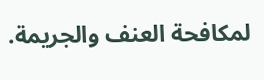لمكافحة العنف والجريمة.